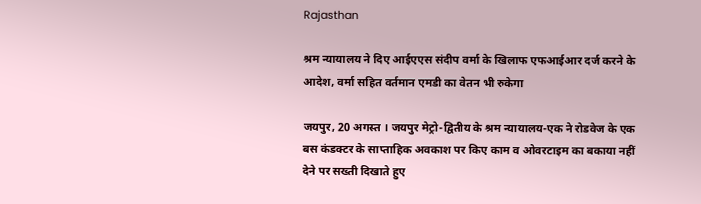Rajasthan

श्रम न्यायालय ने दिए आईएएस संदीप वर्मा के खिलाफ एफआईआर दर्ज करने के आदेश, वर्मा सहित वर्तमान एमडी का वेतन भी रुकेगा

जयपुर, 20 अगस्त । जयपुर मेट्रो-द्वितीय के श्रम न्यायालय-एक ने रोडवेज के एक बस कंडक्टर के साप्ताहिक अवकाश पर किए काम व ओवरटाइम का बकाया नहीं देने पर सख्ती दिखाते हुए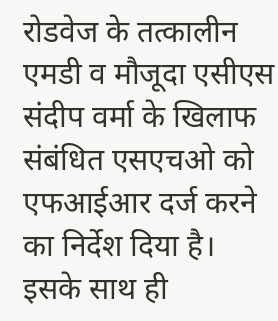रोडवेज के तत्कालीन एमडी व मौजूदा एसीएस संदीप वर्मा के खिलाफ संबंधित एसएचओ को एफआईआर दर्ज करने का निर्देश दिया है। इसके साथ ही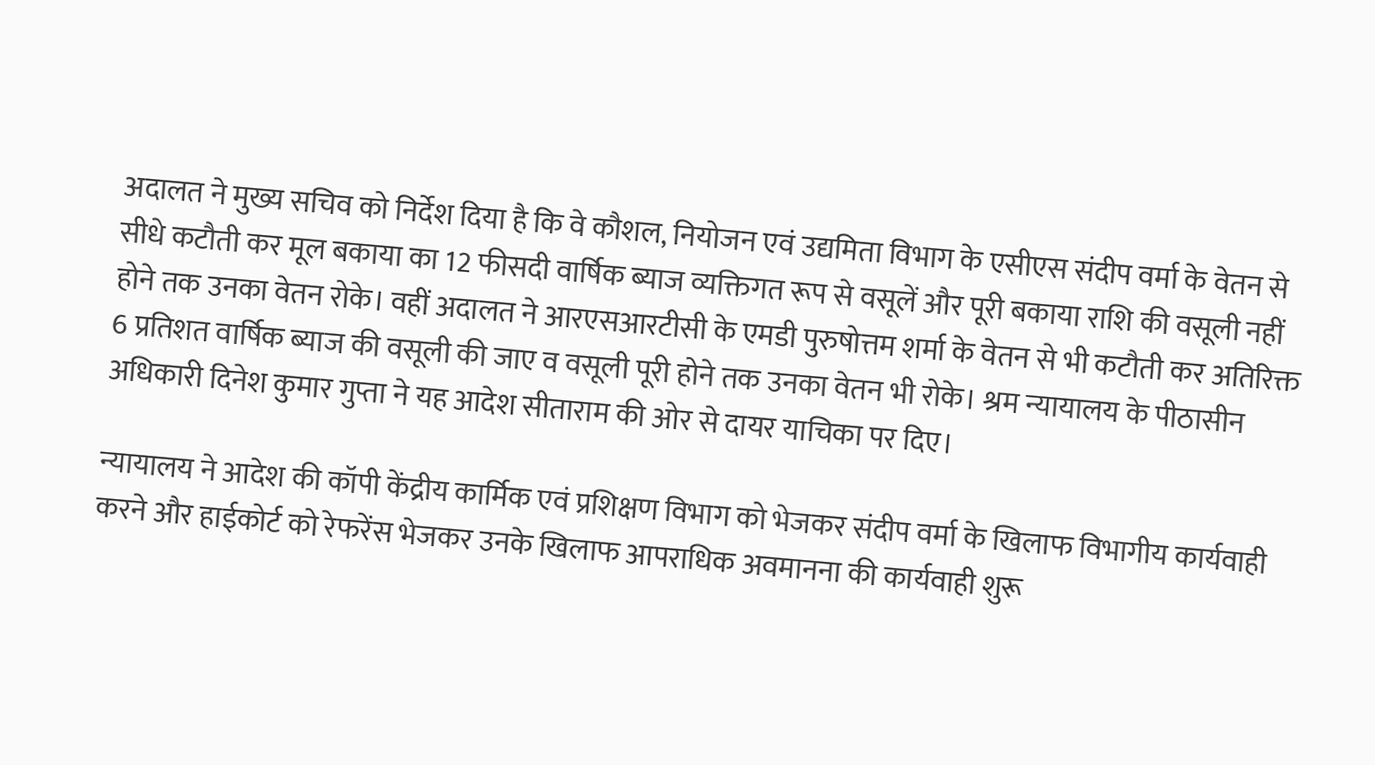अदालत ने मुख्य सचिव को निर्देश दिया है कि वे कौशल, नियोजन एवं उद्यमिता विभाग के एसीएस संदीप वर्मा के वेतन से सीधे कटौती कर मूल बकाया का 12 फीसदी वार्षिक ब्याज व्यक्तिगत रूप से वसूलें और पूरी बकाया राशि की वसूली नहीं होने तक उनका वेतन रोके। वहीं अदालत ने आरएसआरटीसी के एमडी पुरुषोत्तम शर्मा के वेतन से भी कटौती कर अतिरिक्त 6 प्रतिशत वार्षिक ब्याज की वसूली की जाए व वसूली पूरी होने तक उनका वेतन भी रोके। श्रम न्यायालय के पीठासीन अधिकारी दिनेश कुमार गुप्ता ने यह आदेश सीताराम की ओर से दायर याचिका पर दिए।

न्यायालय ने आदेश की कॉपी केंद्रीय कार्मिक एवं प्रशिक्षण विभाग को भेजकर संदीप वर्मा के खिलाफ विभागीय कार्यवाही करने और हाईकोर्ट को रेफरेंस भेजकर उनके खिलाफ आपराधिक अवमानना की कार्यवाही शुरू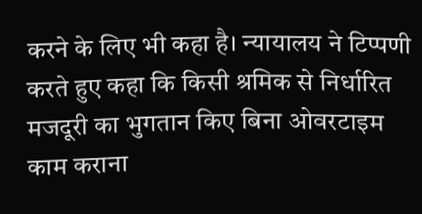करने के लिए भी कहा है। न्यायालय ने टिप्पणी करते हुए कहा कि किसी श्रमिक से निर्धारित मजदूरी का भुगतान किए बिना ओवरटाइम काम कराना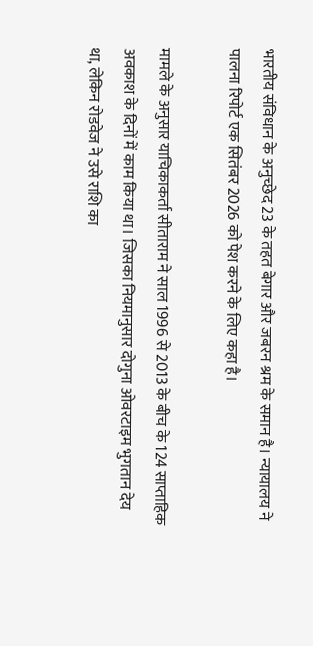भारतीय संविधान के अनुच्छेद 23 के तहत बेगार और जबरन श्रम के समान है। न्यायालय ने पालना रिपोर्ट एक सितंबर 2026 को पेश करने के लिए कहा है।

मामले के अनुसार याचिकाकर्ता सीताराम ने साल 1996 से 2013 के बीच के 124 साप्ताहिक अवकाश के दिनों में काम किया था। जिसका नियमानुसार दोगुना ओवरटाइम भुगतान देय था, लेकिन रोडवेज ने उसे राशि का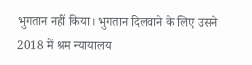भुगतान नहीं किया। भुगतान दिलवाने के लिए उसने 2018 में श्रम न्यायालय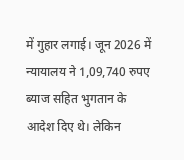में गुहार लगाई। जून 2026 में न्यायालय ने 1,09,740 रुपए ब्याज सहित भुगतान के आदेश दिए थे। लेकिन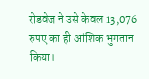रोडवेज ने उसे केवल 13,076 रुपए का ही आंशिक भुगतान किया।